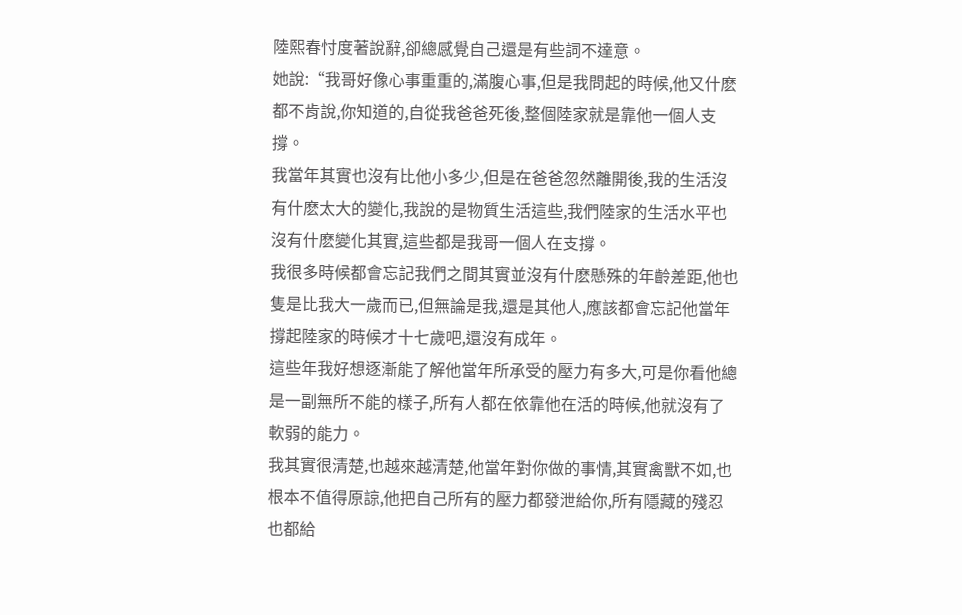陸熙春忖度著說辭,卻總感覺自己還是有些詞不達意。
她說:“我哥好像心事重重的,滿腹心事,但是我問起的時候,他又什麽都不肯說,你知道的,自從我爸爸死後,整個陸家就是靠他一個人支撐。
我當年其實也沒有比他小多少,但是在爸爸忽然離開後,我的生活沒有什麽太大的變化,我說的是物質生活這些,我們陸家的生活水平也沒有什麽變化其實,這些都是我哥一個人在支撐。
我很多時候都會忘記我們之間其實並沒有什麽懸殊的年齡差距,他也隻是比我大一歲而已,但無論是我,還是其他人,應該都會忘記他當年撐起陸家的時候才十七歲吧,還沒有成年。
這些年我好想逐漸能了解他當年所承受的壓力有多大,可是你看他總是一副無所不能的樣子,所有人都在依靠他在活的時候,他就沒有了軟弱的能力。
我其實很清楚,也越來越清楚,他當年對你做的事情,其實禽獸不如,也根本不值得原諒,他把自己所有的壓力都發泄給你,所有隱藏的殘忍也都給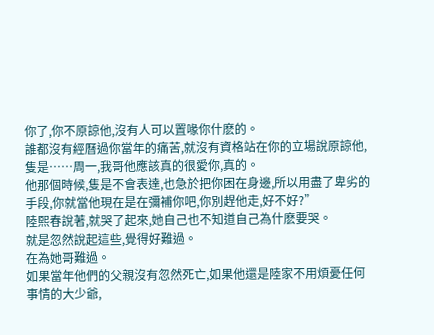你了,你不原諒他,沒有人可以置喙你什麽的。
誰都沒有經曆過你當年的痛苦,就沒有資格站在你的立場說原諒他,隻是……周一,我哥他應該真的很愛你,真的。
他那個時候,隻是不會表達,也急於把你困在身邊,所以用盡了卑劣的手段,你就當他現在是在彌補你吧,你別趕他走,好不好?”
陸熙春說著,就哭了起來,她自己也不知道自己為什麽要哭。
就是忽然說起這些,覺得好難過。
在為她哥難過。
如果當年他們的父親沒有忽然死亡,如果他還是陸家不用煩憂任何事情的大少爺,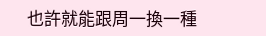也許就能跟周一換一種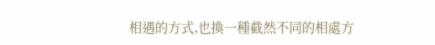相遇的方式,也換一種截然不同的相處方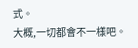式。
大概,一切都會不一樣吧。